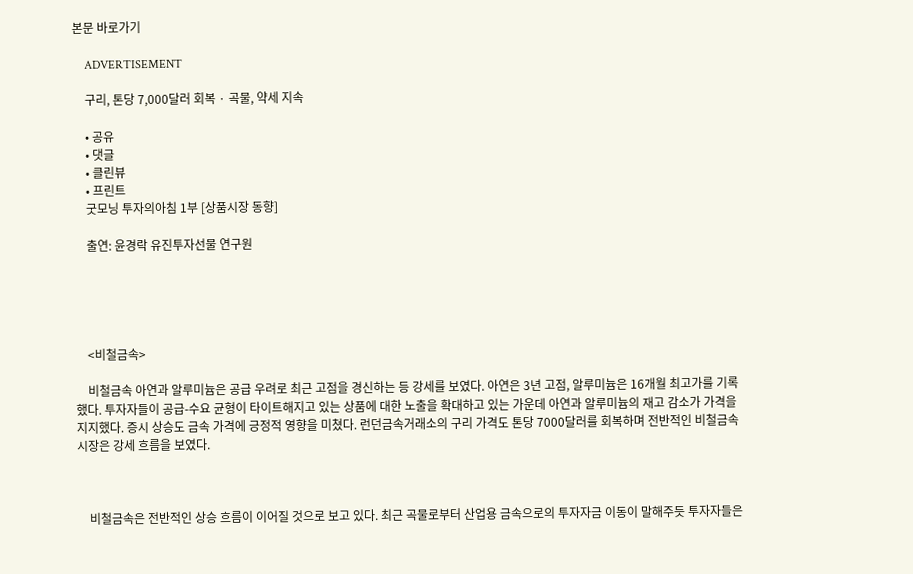본문 바로가기

    ADVERTISEMENT

    구리, 톤당 7,000달러 회복 · 곡물, 약세 지속

    • 공유
    • 댓글
    • 클린뷰
    • 프린트
    굿모닝 투자의아침 1부 [상품시장 동향]

    출연: 윤경락 유진투자선물 연구원





    <비철금속>

    비철금속 아연과 알루미늄은 공급 우려로 최근 고점을 경신하는 등 강세를 보였다. 아연은 3년 고점, 알루미늄은 16개월 최고가를 기록했다. 투자자들이 공급-수요 균형이 타이트해지고 있는 상품에 대한 노출을 확대하고 있는 가운데 아연과 알루미늄의 재고 감소가 가격을 지지했다. 증시 상승도 금속 가격에 긍정적 영향을 미쳤다. 런던금속거래소의 구리 가격도 톤당 7000달러를 회복하며 전반적인 비철금속 시장은 강세 흐름을 보였다.



    비철금속은 전반적인 상승 흐름이 이어질 것으로 보고 있다. 최근 곡물로부터 산업용 금속으로의 투자자금 이동이 말해주듯 투자자들은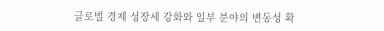글로벌 경제 성장세 강화와 일부 분야의 변동성 확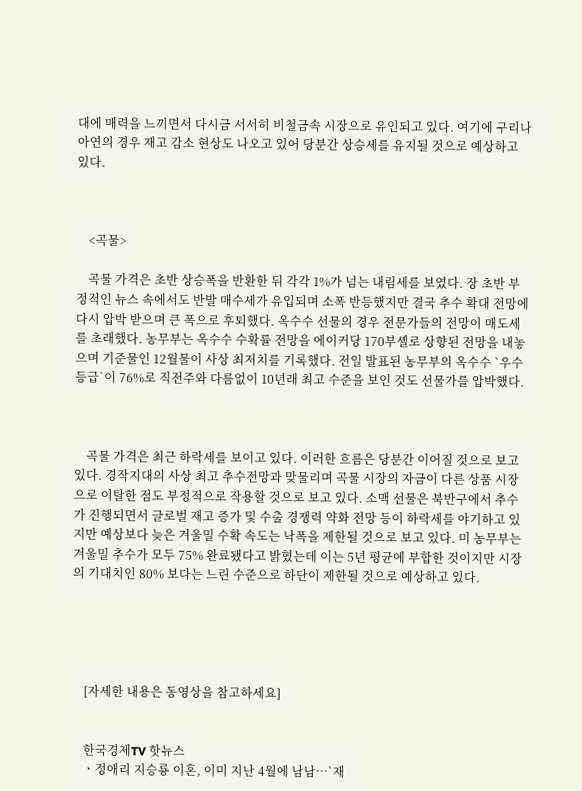대에 매력을 느끼면서 다시금 서서히 비철금속 시장으로 유인되고 있다. 여기에 구리나 아연의 경우 재고 감소 현상도 나오고 있어 당분간 상승세를 유지될 것으로 예상하고 있다.



    <곡물>

    곡물 가격은 초반 상승폭을 반환한 뒤 각각 1%가 넘는 내림세를 보였다. 장 초반 부정적인 뉴스 속에서도 반발 매수세가 유입되며 소폭 반등했지만 결국 추수 확대 전망에 다시 압박 받으며 큰 폭으로 후퇴했다. 옥수수 선물의 경우 전문가들의 전망이 매도세를 초래했다. 농무부는 옥수수 수확률 전망을 에이커당 170부셸로 상향된 전망을 내놓으며 기준물인 12월물이 사상 최저치를 기록했다. 전일 발표된 농무부의 옥수수 `우수 등급`이 76%로 직전주와 다름없이 10년래 최고 수준을 보인 것도 선물가를 압박했다.



    곡물 가격은 최근 하락세를 보이고 있다. 이러한 흐름은 당분간 이어질 것으로 보고 있다. 경작지대의 사상 최고 추수전망과 맞물리며 곡물 시장의 자금이 다른 상품 시장으로 이탈한 점도 부정적으로 작용할 것으로 보고 있다. 소맥 선물은 북반구에서 추수가 진행되면서 글로벌 재고 증가 및 수출 경쟁력 약화 전망 등이 하락세를 야기하고 있지만 예상보다 늦은 겨울밀 수확 속도는 낙폭을 제한될 것으로 보고 있다. 미 농무부는 겨울밀 추수가 모두 75% 완료됐다고 밝혔는데 이는 5년 평균에 부합한 것이지만 시장의 기대치인 80% 보다는 느린 수준으로 하단이 제한될 것으로 예상하고 있다.





    [자세한 내용은 동영상을 참고하세요]


    한국경제TV 핫뉴스
    ㆍ정애리 지승룡 이혼, 이미 지난 4월에 남남…`재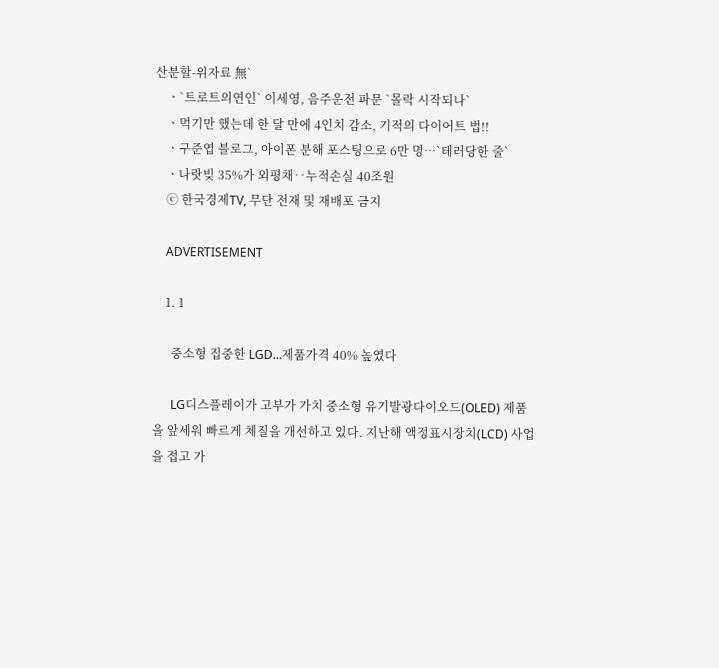산분할-위자료 無`
    ㆍ`트로트의연인` 이세영, 음주운전 파문 `몰락 시작되나`
    ㆍ먹기만 했는데 한 달 만에 4인치 감소, 기적의 다이어트 법!!
    ㆍ구준엽 블로그, 아이폰 분해 포스팅으로 6만 명…`테러당한 줄`
    ㆍ나랏빚 35%가 외평채‥누적손실 40조원
    ⓒ 한국경제TV, 무단 전재 및 재배포 금지

    ADVERTISEMENT

    1. 1

      중소형 집중한 LGD…제품가격 40% 높였다

      LG디스플레이가 고부가 가치 중소형 유기발광다이오드(OLED) 제품을 앞세워 빠르게 체질을 개선하고 있다. 지난해 액정표시장치(LCD) 사업을 접고 가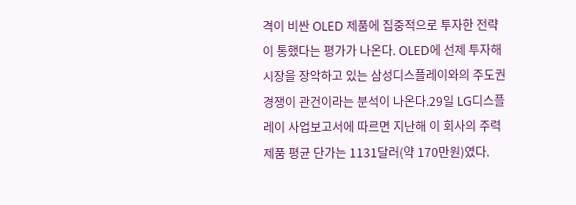격이 비싼 OLED 제품에 집중적으로 투자한 전략이 통했다는 평가가 나온다. OLED에 선제 투자해 시장을 장악하고 있는 삼성디스플레이와의 주도권 경쟁이 관건이라는 분석이 나온다.29일 LG디스플레이 사업보고서에 따르면 지난해 이 회사의 주력 제품 평균 단가는 1131달러(약 170만원)였다.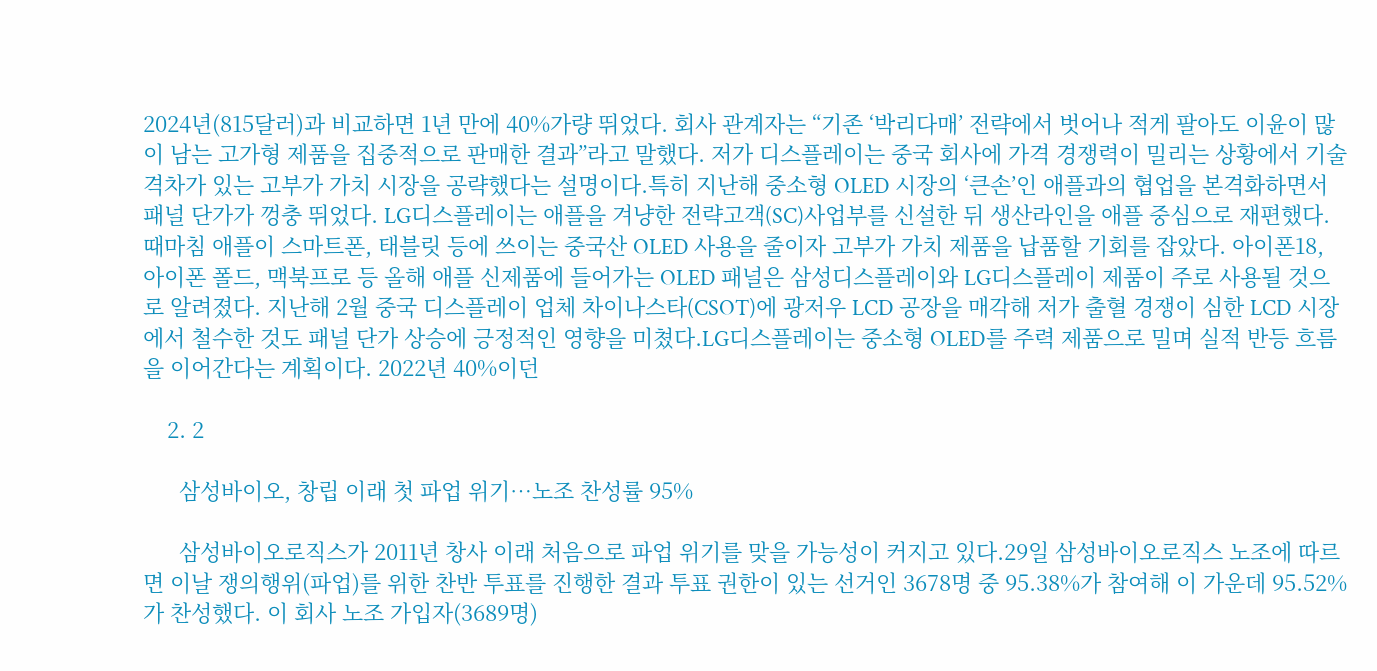2024년(815달러)과 비교하면 1년 만에 40%가량 뛰었다. 회사 관계자는 “기존 ‘박리다매’ 전략에서 벗어나 적게 팔아도 이윤이 많이 남는 고가형 제품을 집중적으로 판매한 결과”라고 말했다. 저가 디스플레이는 중국 회사에 가격 경쟁력이 밀리는 상황에서 기술 격차가 있는 고부가 가치 시장을 공략했다는 설명이다.특히 지난해 중소형 OLED 시장의 ‘큰손’인 애플과의 협업을 본격화하면서 패널 단가가 껑충 뛰었다. LG디스플레이는 애플을 겨냥한 전략고객(SC)사업부를 신설한 뒤 생산라인을 애플 중심으로 재편했다. 때마침 애플이 스마트폰, 태블릿 등에 쓰이는 중국산 OLED 사용을 줄이자 고부가 가치 제품을 납품할 기회를 잡았다. 아이폰18, 아이폰 폴드, 맥북프로 등 올해 애플 신제품에 들어가는 OLED 패널은 삼성디스플레이와 LG디스플레이 제품이 주로 사용될 것으로 알려졌다. 지난해 2월 중국 디스플레이 업체 차이나스타(CSOT)에 광저우 LCD 공장을 매각해 저가 출혈 경쟁이 심한 LCD 시장에서 철수한 것도 패널 단가 상승에 긍정적인 영향을 미쳤다.LG디스플레이는 중소형 OLED를 주력 제품으로 밀며 실적 반등 흐름을 이어간다는 계획이다. 2022년 40%이던

    2. 2

      삼성바이오, 창립 이래 첫 파업 위기…노조 찬성률 95%

      삼성바이오로직스가 2011년 창사 이래 처음으로 파업 위기를 맞을 가능성이 커지고 있다.29일 삼성바이오로직스 노조에 따르면 이날 쟁의행위(파업)를 위한 찬반 투표를 진행한 결과 투표 권한이 있는 선거인 3678명 중 95.38%가 참여해 이 가운데 95.52%가 찬성했다. 이 회사 노조 가입자(3689명)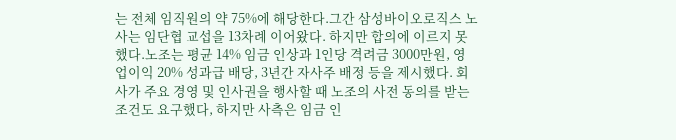는 전체 임직원의 약 75%에 해당한다.그간 삼성바이오로직스 노사는 임단협 교섭을 13차례 이어왔다. 하지만 합의에 이르지 못했다.노조는 평균 14% 임금 인상과 1인당 격려금 3000만원, 영업이익 20% 성과급 배당, 3년간 자사주 배정 등을 제시했다. 회사가 주요 경영 및 인사권을 행사할 때 노조의 사전 동의를 받는 조건도 요구했다, 하지만 사측은 임금 인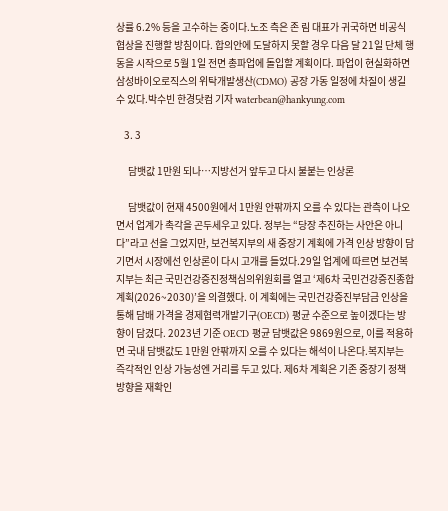상률 6.2% 등을 고수하는 중이다.노조 측은 존 림 대표가 귀국하면 비공식 협상을 진행할 방침이다. 합의안에 도달하지 못할 경우 다음 달 21일 단체 행동을 시작으로 5월 1일 전면 총파업에 돌입할 계획이다. 파업이 현실화하면 삼성바이오로직스의 위탁개발생산(CDMO) 공장 가동 일정에 차질이 생길 수 있다.박수빈 한경닷컴 기자 waterbean@hankyung.com

    3. 3

      담뱃값 1만원 되나…지방선거 앞두고 다시 불붙는 인상론

      담뱃값이 현재 4500원에서 1만원 안팎까지 오를 수 있다는 관측이 나오면서 업계가 촉각을 곤두세우고 있다. 정부는 “당장 추진하는 사안은 아니다”라고 선을 그었지만, 보건복지부의 새 중장기 계획에 가격 인상 방향이 담기면서 시장에선 인상론이 다시 고개를 들었다.29일 업계에 따르면 보건복지부는 최근 국민건강증진정책심의위원회를 열고 ‘제6차 국민건강증진종합계획(2026~2030)’을 의결했다. 이 계획에는 국민건강증진부담금 인상을 통해 담배 가격을 경제협력개발기구(OECD) 평균 수준으로 높이겠다는 방향이 담겼다. 2023년 기준 OECD 평균 담뱃값은 9869원으로, 이를 적용하면 국내 담뱃값도 1만원 안팎까지 오를 수 있다는 해석이 나온다.복지부는 즉각적인 인상 가능성엔 거리를 두고 있다. 제6차 계획은 기존 중장기 정책 방향을 재확인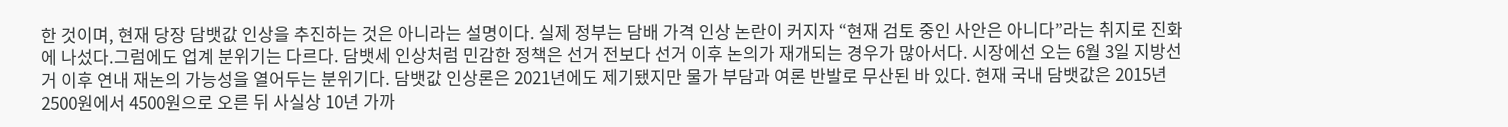한 것이며, 현재 당장 담뱃값 인상을 추진하는 것은 아니라는 설명이다. 실제 정부는 담배 가격 인상 논란이 커지자 “현재 검토 중인 사안은 아니다”라는 취지로 진화에 나섰다.그럼에도 업계 분위기는 다르다. 담뱃세 인상처럼 민감한 정책은 선거 전보다 선거 이후 논의가 재개되는 경우가 많아서다. 시장에선 오는 6월 3일 지방선거 이후 연내 재논의 가능성을 열어두는 분위기다. 담뱃값 인상론은 2021년에도 제기됐지만 물가 부담과 여론 반발로 무산된 바 있다. 현재 국내 담뱃값은 2015년 2500원에서 4500원으로 오른 뒤 사실상 10년 가까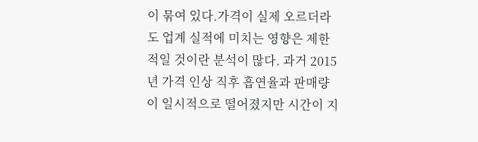이 묶여 있다.가격이 실제 오르더라도 업계 실적에 미치는 영향은 제한적일 것이란 분석이 많다. 과거 2015년 가격 인상 직후 흡연율과 판매량이 일시적으로 떨어졌지만 시간이 지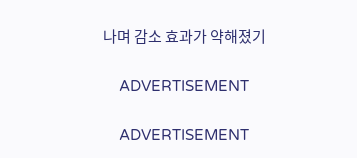나며 감소 효과가 약해졌기

    ADVERTISEMENT

    ADVERTISEMENT